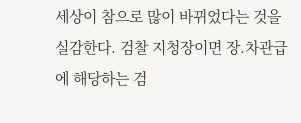세상이 참으로 많이 바뀌었다는 것을 실감한다. 검찰 지청장이면 장.차관급에 해당하는 검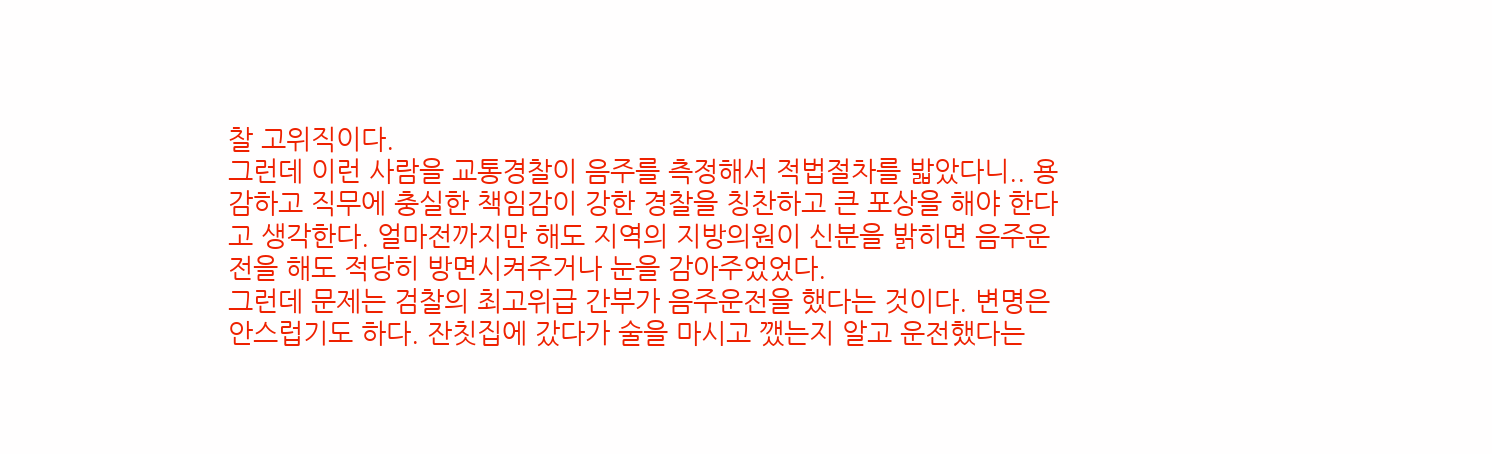찰 고위직이다.
그런데 이런 사람을 교통경찰이 음주를 측정해서 적법절차를 밟았다니.. 용감하고 직무에 충실한 책임감이 강한 경찰을 칭찬하고 큰 포상을 해야 한다고 생각한다. 얼마전까지만 해도 지역의 지방의원이 신분을 밝히면 음주운전을 해도 적당히 방면시켜주거나 눈을 감아주었었다.
그런데 문제는 검찰의 최고위급 간부가 음주운전을 했다는 것이다. 변명은 안스럽기도 하다. 잔칫집에 갔다가 술을 마시고 깼는지 알고 운전했다는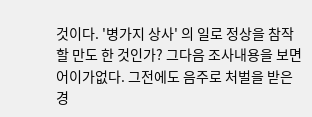것이다. '병가지 상사' 의 일로 정상을 참작할 만도 한 것인가? 그다음 조사내용을 보면 어이가없다. 그전에도 음주로 처벌을 받은 경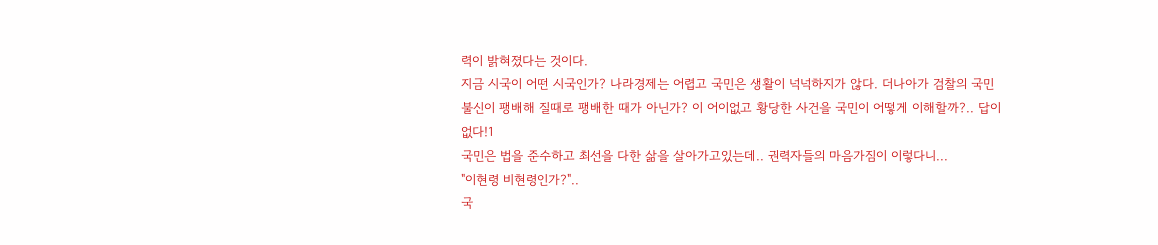력이 밝혀졌다는 것이다.
지금 시국이 어떤 시국인가? 나라경제는 어렵고 국민은 생활이 넉넉하지가 않다. 더나아가 검찰의 국민불신이 팽배해 질때로 팽배한 때가 아닌가? 이 어이없고 황당한 사건을 국민이 어떻게 이해할까?.. 답이없다!1
국민은 법을 준수하고 최선을 다한 삶을 살아가고있는데.. 권력자들의 마음가짐이 이렇다니...
"이현령 비현령인가?"..
국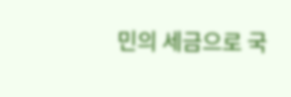민의 세금으로 국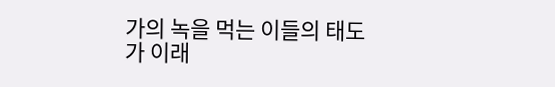가의 녹을 먹는 이들의 태도가 이래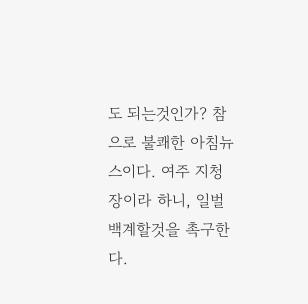도 되는것인가? 참으로 불쾌한 아침뉴스이다. 여주 지청장이라 하니, 일벌 백계할것을 촉구한다.